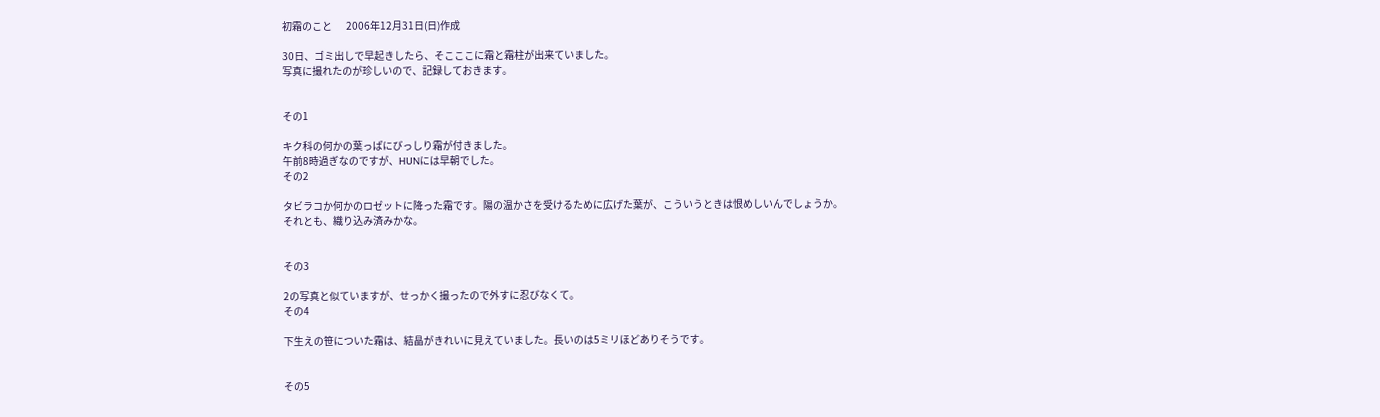初霜のこと       2006年12月31日(日)作成

30日、ゴミ出しで早起きしたら、そこここに霜と霜柱が出来ていました。
写真に撮れたのが珍しいので、記録しておきます。


その1

キク科の何かの葉っぱにびっしり霜が付きました。
午前8時過ぎなのですが、HUNには早朝でした。
その2

タビラコか何かのロゼットに降った霜です。陽の温かさを受けるために広げた葉が、こういうときは恨めしいんでしょうか。
それとも、織り込み済みかな。


その3

2の写真と似ていますが、せっかく撮ったので外すに忍びなくて。
その4

下生えの笹についた霜は、結晶がきれいに見えていました。長いのは5ミリほどありそうです。


その5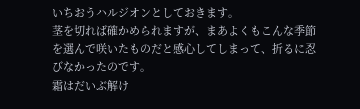いちおうハルジオンとしておきます。
茎を切れば確かめられますが、まあよくもこんな季節を選んで咲いたものだと感心してしまって、折るに忍びなかったのです。
霜はだいぶ解け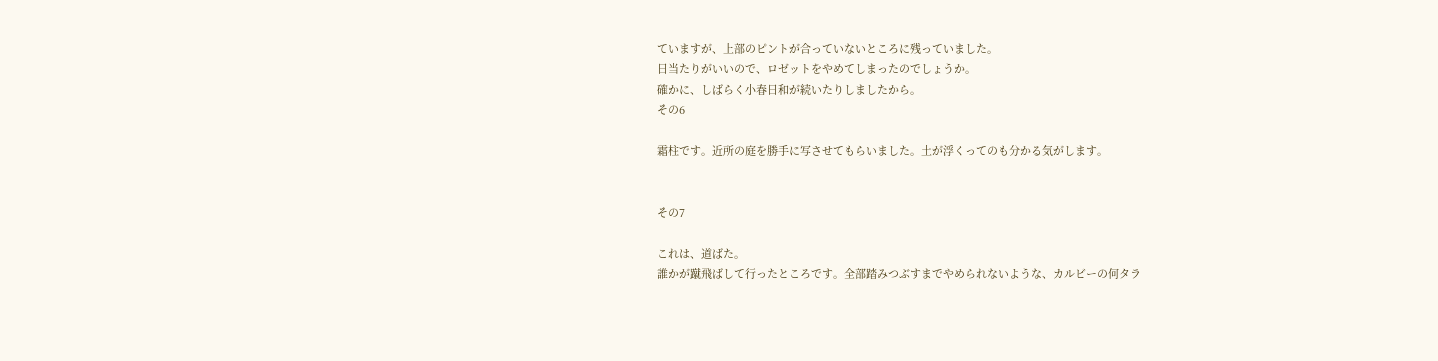ていますが、上部のピントが合っていないところに残っていました。
日当たりがいいので、ロゼットをやめてしまったのでしょうか。
確かに、しばらく小春日和が続いたりしましたから。
その6

霜柱です。近所の庭を勝手に写させてもらいました。土が浮くってのも分かる気がします。


その7

これは、道ばた。
誰かが蹴飛ばして行ったところです。全部踏みつぶすまでやめられないような、カルビーの何タラ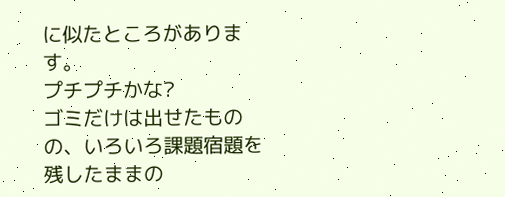に似たところがあります。
プチプチかな?
ゴミだけは出せたものの、いろいろ課題宿題を残したままの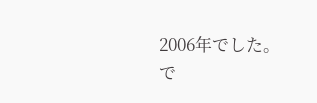2006年でした。
で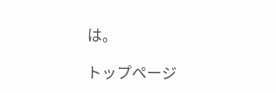は。

トップページ